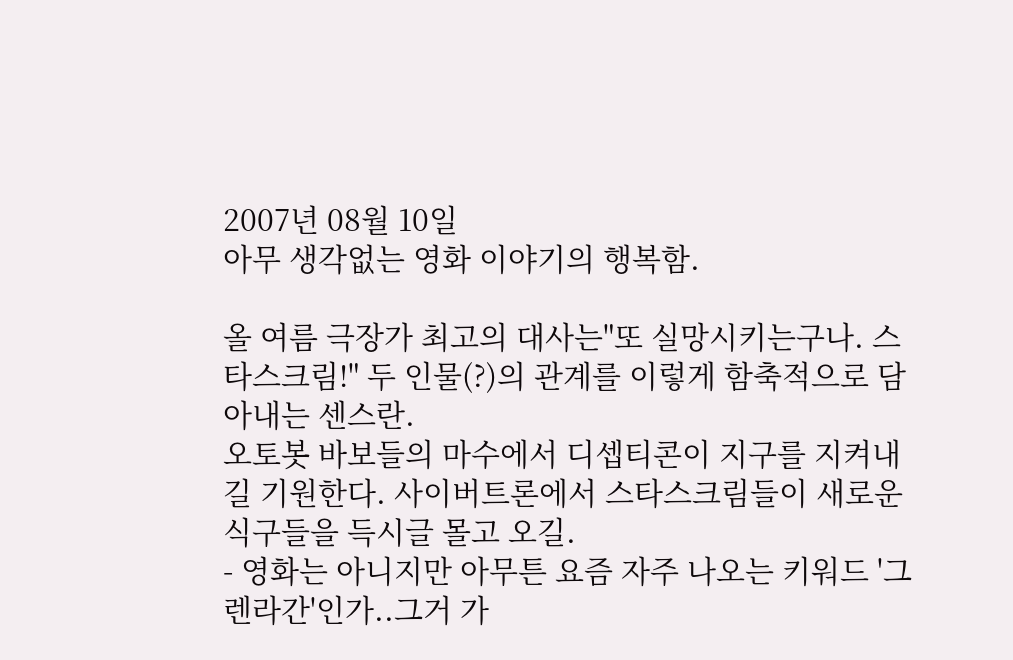2007년 08월 10일
아무 생각없는 영화 이야기의 행복함.

올 여름 극장가 최고의 대사는"또 실망시키는구나. 스타스크림!" 두 인물(?)의 관계를 이렇게 함축적으로 담아내는 센스란.
오토봇 바보들의 마수에서 디셉티콘이 지구를 지켜내길 기원한다. 사이버트론에서 스타스크림들이 새로운 식구들을 득시글 몰고 오길.
- 영화는 아니지만 아무튼 요즘 자주 나오는 키워드 '그렌라간'인가..그거 가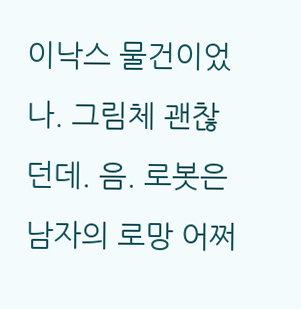이낙스 물건이었나. 그림체 괜찮던데. 음. 로봇은 남자의 로망 어쩌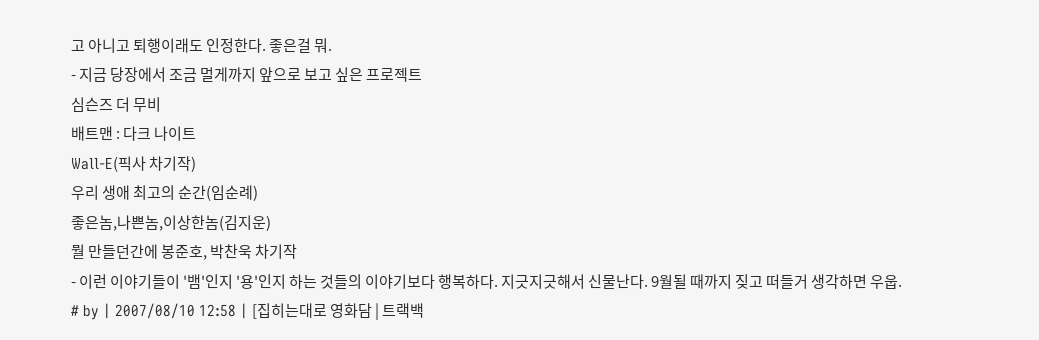고 아니고 퇴행이래도 인정한다. 좋은걸 뭐.
- 지금 당장에서 조금 멀게까지 앞으로 보고 싶은 프로젝트
심슨즈 더 무비
배트맨 : 다크 나이트
Wall-E(픽사 차기작)
우리 생애 최고의 순간(임순례)
좋은놈,나쁜놈,이상한놈(김지운)
뭘 만들던간에 봉준호, 박찬욱 차기작
- 이런 이야기들이 '뱀'인지 '용'인지 하는 것들의 이야기보다 행복하다. 지긋지긋해서 신물난다. 9월될 때까지 짖고 떠들거 생각하면 우웁.
# by | 2007/08/10 12:58 | [집히는대로 영화담 | 트랙백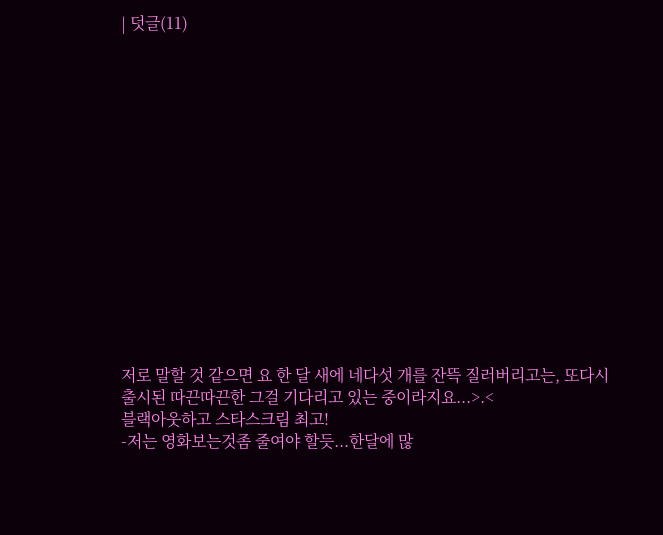| 덧글(11)















저로 말할 것 같으면 요 한 달 새에 네다섯 개를 잔뜩 질러버리고는, 또다시 출시된 따끈따끈한 그걸 기다리고 있는 중이라지요...>.<
블랙아웃하고 스타스크림 최고!
-저는 영화보는것좀 줄여야 할듯...한달에 많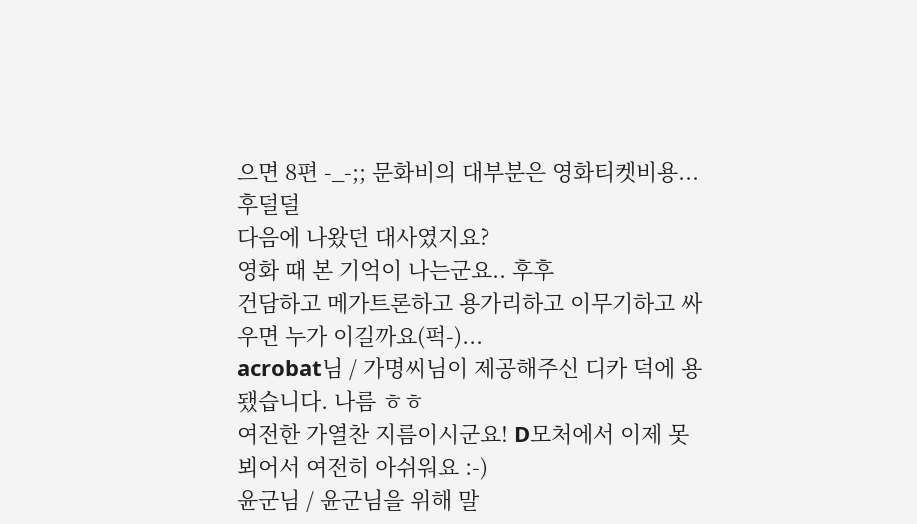으면 8편 -_-;; 문화비의 대부분은 영화티켓비용...후덜덜
다음에 나왔던 대사였지요?
영화 때 본 기억이 나는군요.. 후후
건담하고 메가트론하고 용가리하고 이무기하고 싸우면 누가 이길까요(퍽-)...
acrobat님 / 가명씨님이 제공해주신 디카 덕에 용됐습니다. 나름 ㅎㅎ
여전한 가열찬 지름이시군요! D모처에서 이제 못 뵈어서 여전히 아쉬워요 :-)
윤군님 / 윤군님을 위해 말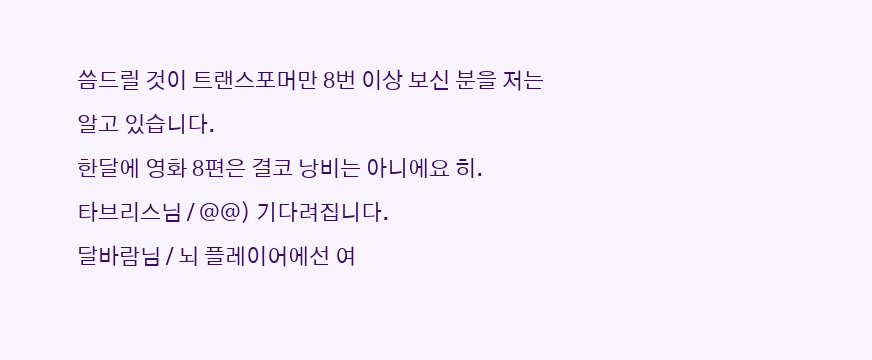씀드릴 것이 트랜스포머만 8번 이상 보신 분을 저는 알고 있습니다.
한달에 영화 8편은 결코 낭비는 아니에요 히.
타브리스님 / @@) 기다려집니다.
달바람님 / 뇌 플레이어에선 여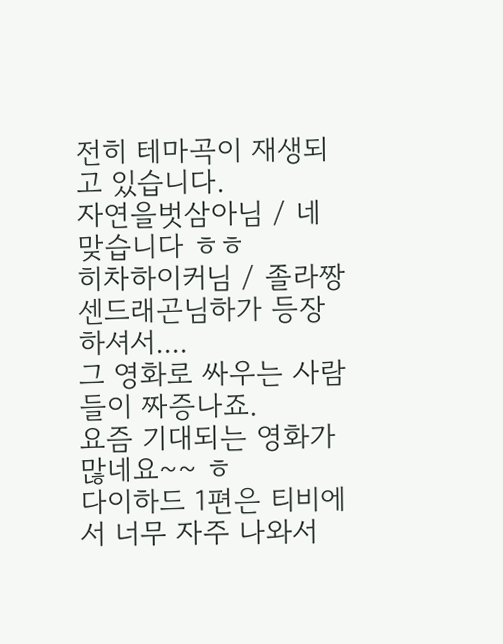전히 테마곡이 재생되고 있습니다.
자연을벗삼아님 / 네 맞습니다 ㅎㅎ
히차하이커님 / 졸라짱센드래곤님하가 등장하셔서....
그 영화로 싸우는 사람들이 짜증나죠.
요즘 기대되는 영화가 많네요~~ ㅎ
다이하드 1편은 티비에서 너무 자주 나와서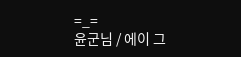=_=
윤군님 / 에이 그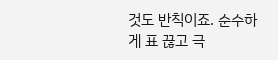것도 반칙이죠. 순수하게 표 끊고 극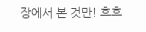장에서 본 것만! 흐흐